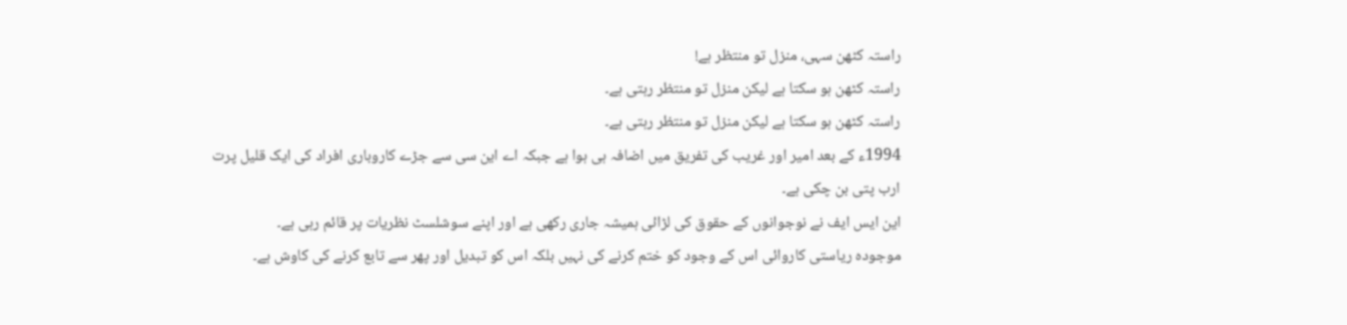راستہ کٹھن سہی، منزل تو منتظر ہے!
راستہ کٹھن ہو سکتا ہے لیکن منزل تو منتظر رہتی ہے۔
راستہ کٹھن ہو سکتا ہے لیکن منزل تو منتظر رہتی ہے۔
1994ء کے بعد امیر اور غریب کی تفریق میں اضافہ ہی ہوا ہے جبکہ اے این سی سے جڑے کاروباری افراد کی ایک قلیل پرت ارب پتی بن چکی ہے۔
این ایس ایف نے نوجوانوں کے حقوق کی لڑائی ہمیشہ جاری رکھی ہے اور اپنے سوشلسٹ نظریات پر قائم رہی ہے۔
موجودہ ریاستی کاروائی اس کے وجود کو ختم کرنے کی نہیں بلکہ اس کو تبدیل اور پھر سے تابع کرنے کی کاوش ہے۔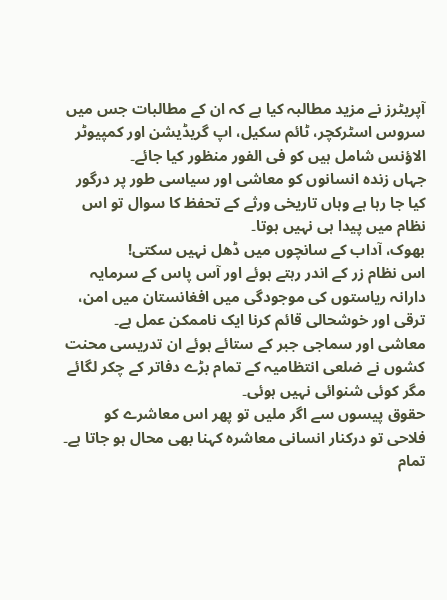آپریٹرز نے مزید مطالبہ کیا ہے کہ ان کے مطالبات جس میں سروس اسٹرکچر، ٹائم سکیل، اپ گریڈیشن اور کمپیوٹر الاؤنس شامل ہیں کو فی الفور منظور کیا جائے۔
جہاں زندہ انسانوں کو معاشی اور سیاسی طور پر درگور کیا جا رہا ہے وہاں تاریخی ورثے کے تحفظ کا سوال تو اس نظام میں پیدا ہی نہیں ہوتا۔
بھوک، آداب کے سانچوں میں ڈھل نہیں سکتی!
اس نظام زر کے اندر رہتے ہوئے اور آس پاس کے سرمایہ دارانہ ریاستوں کی موجودگی میں افغانستان میں امن، ترقی اور خوشحالی قائم کرنا ایک ناممکن عمل ہے۔
معاشی اور سماجی جبر کے ستائے ہوئے ان تدریسی محنت کشوں نے ضلعی انتظامیہ کے تمام بڑے دفاتر کے چکر لگائے مگر کوئی شنوائی نہیں ہوئی۔
حقوق پیسوں سے اگر ملیں تو پھر اس معاشرے کو فلاحی تو درکنار انسانی معاشرہ کہنا بھی محال ہو جاتا ہے۔
تمام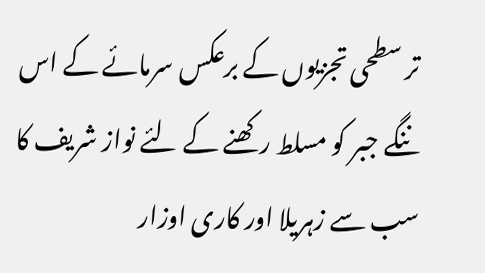تر سطحی تجزیوں کے برعکس سرمائے کے اس ننگے جبر کو مسلط رکھنے کے لئے نواز شریف کا سب سے زہریلا اور کاری اوزار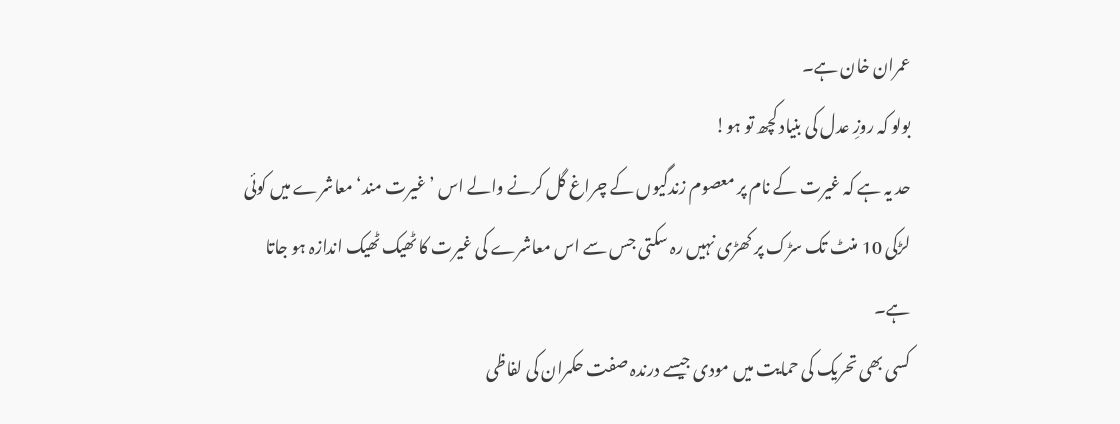عمران خان ہے۔
بولو کہ روزِ عدل کی بنیاد کچھ تو ہو!
حد یہ ہے کہ غیرت کے نام پر معصوم زندگیوں کے چراغ گل کرنے والے اس ’غیرت مند‘ معاشرے میں کوئی لڑکی 10 منٹ تک سڑک پر کھڑی نہیں رہ سکتی جس سے اس معاشرے کی غیرت کا ٹھیک ٹھیک اندازہ ہو جاتا ہے۔
کسی بھی تحریک کی حمایت میں مودی جیسے درندہ صفت حکمران کی لفاظی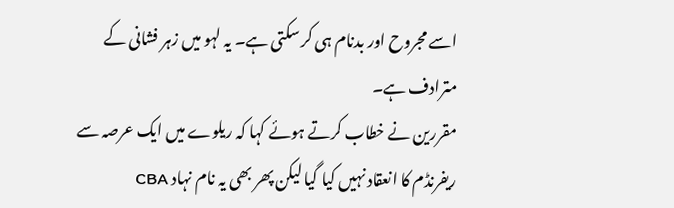اسے مجروح اور بدنام ہی کر سکتی ہے۔ یہ لہو میں زہر فشانی کے مترادف ہے۔
مقررین نے خطاب کرتے ہوئے کہا کہ ریلوے میں ایک عرصہ سے ریفرنڈم کا انعقاد نہیں کیا گیا لیکن پھر بھی یہ نام نہاد CBA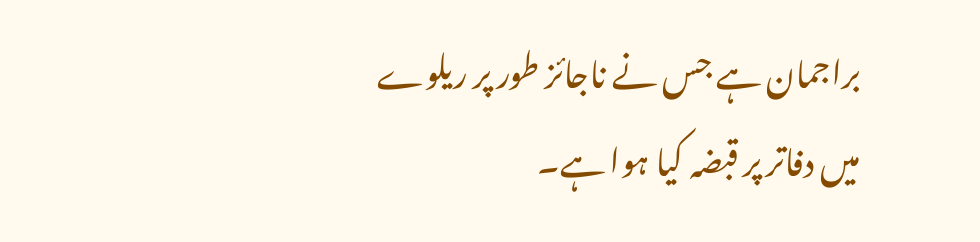براجمان ہے جس نے ناجائز طور پر ریلوے میں دفاتر پر قبضہ کیا ہوا ہے۔